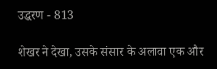उद्धरण - 813

शेखर ने देखा, उसके संसार के अलावा एक और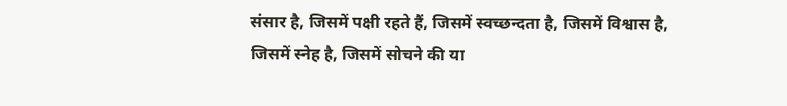संसार है, जिसमें पक्षी रहते हैं, जिसमें स्वच्छन्दता है, जिसमें विश्वास है, जिसमें स्नेह है, जिसमें सोचने की या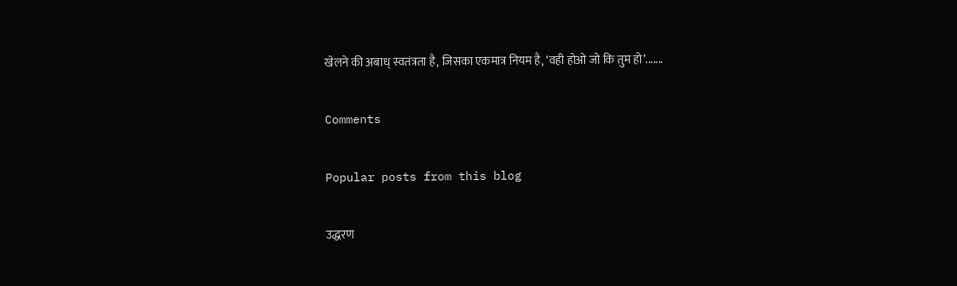खेलने की अबाध् स्वतंत्रता है, जिसका एकमात्र नियम है, ‘वही होओ जो कि तुम हो’.......

Comments

Popular posts from this blog

उद्धरण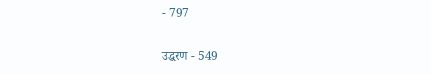- 797

उद्धरण - 549